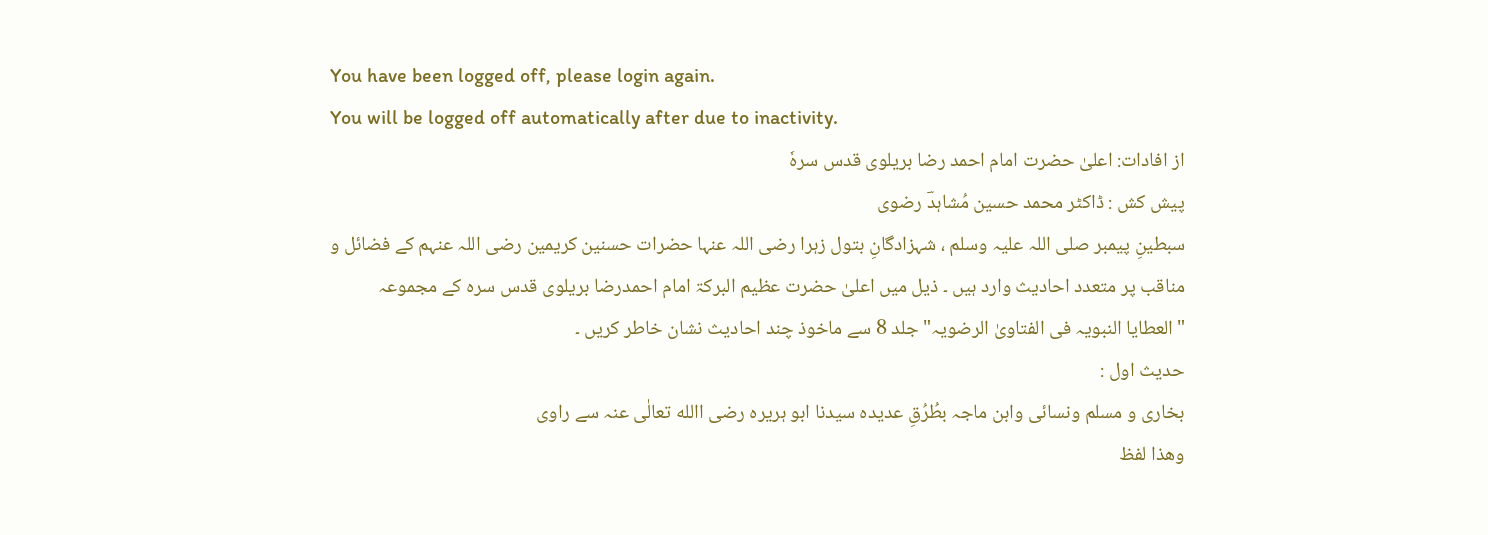You have been logged off, please login again.
You will be logged off automatically after due to inactivity.
از افادات: اعلیٰ حضرت امام احمد رضا بریلوی قدس سرہٗ
پیش کش : ڈاکٹر محمد حسین مُشاہدؔ رضوی
سبطینِ پیمبر صلی اللہ علیہ وسلم ، شہزادگانِ بتول زہرا رضی اللہ عنہا حضرات حسنین کریمین رضی اللہ عنہم کے فضائل و مناقب پر متعدد احادیث وارد ہیں ۔ ذیل میں اعلیٰ حضرت عظیم البرکۃ امام احمدرضا بریلوی قدس سرہ کے مجموعہ "العطایا النبویہ فی الفتاویٰ الرضویہ" جلد 8 سے ماخوذ چند احادیث نشان خاطر کریں ۔
حدیث اول :
بخاری و مسلم ونسائی وابن ماجہ بطُرُقِ عدیدہ سیدنا ابو ہریرہ رضی االله تعالٰی عنہ سے راوی
وھذا لفظ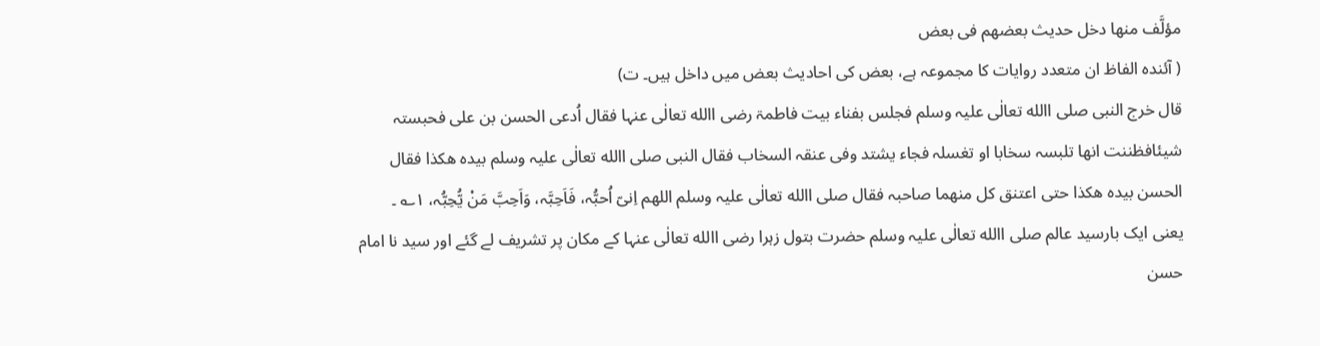مؤلَّف منھا دخل حدیث بعضھم فی بعض
( آئندہ الفاظ ان متعدد روایات کا مجموعہ ہے، بعض کی احادیث بعض میں داخل ہیں۔ ت)
قال خرج النبی صلی االله تعالٰی علیہ وسلم فجلس بفناء بیت فاطمۃ رضی االله تعالٰی عنہا فقال اُدعی الحسن بن علی فحبستہ شیئافظننت انھا تلبسہ سخابا او تغسلہ فجاء یشتد وفی عنقہ السخاب فقال النبی صلی االله تعالٰی علیہ وسلم بیدہ ھکذا فقال الحسن بیدہ ھکذا حتی اعتنق کل منھما صاحبہ فقال صلی االله تعالٰی علیہ وسلم اللھم اِنیّ اُحبُّہ، فَاَحِبَّہ، وَاَحِبَّ مَنْ یُّحِبُّہ، ۱؎ ۔
یعنی ایک بارسید عالم صلی االله تعالٰی علیہ وسلم حضرت بتول زہرا رضی االله تعالٰی عنہا کے مکان پر تشریف لے گئے اور سید نا امام حسن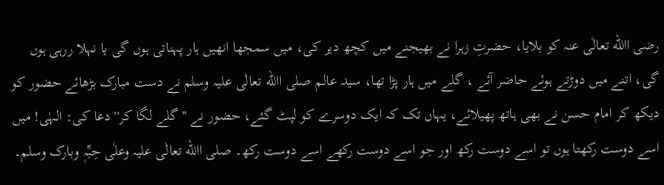رضی االله تعالٰی عنہ کو بلایا، حضرتِ زہرا نے بھیجنے میں کچھ دیر کی، میں سمجھا انھیں ہار پہناتی ہوں گی یا نہلا ررہی ہوں گی، اتنے میں دوڑتے ہوئے حاضر آئے ، گلے میں ہار پڑا تھا، سید عالم صلی االله تعالٰی علیہ وسلم نے دست مبارک بڑھائے حضور کو دیکھ کر امام حسن نے بھی ہاتھ پھیلائے، یہاں تک کہ ایک دوسرے کو لپٹ گئے، حضور نے '' گلے لگا کر'' دعا کی: الہٰی! میں اسے دوست رکھتا ہوں تو اسے دوست رکھ اور جو اسے دوست رکھے اسے دوست رکھ۔ صلی االله تعالٰی علیہ وعلٰی حِبِّہٖ وبارک وسلم۔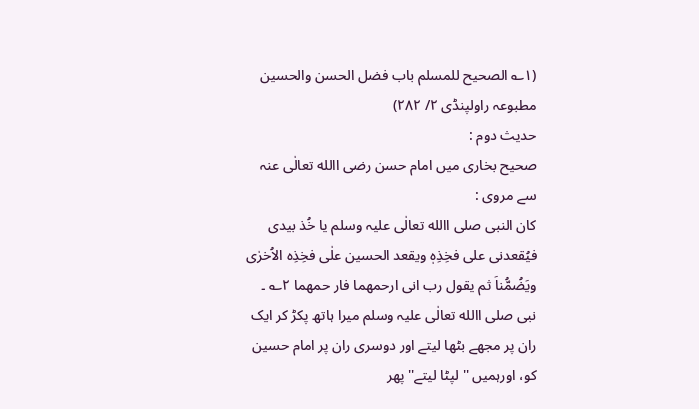(۱؎ الصحیح للمسلم باب فضل الحسن والحسین مطبوعہ راولپنڈی ۲/ ۲۸۲)
حدیث دوم :
صحیح بخاری میں امام حسن رضی االله تعالٰی عنہ سے مروی :
کان النبی صلی االله تعالٰی علیہ وسلم یا خُذ بیدی فیُقعدنی علی فخِذِہٖ ویقعد الحسین علٰی فخِذِہ الاُخرٰی ویَضُمُّناَ ثم یقول رب انی ارحمھما فار حمھما ۲؎ ۔
نبی صلی االله تعالٰی علیہ وسلم میرا ہاتھ پکڑ کر ایک ران پر مجھے بٹھا لیتے اور دوسری ران پر امام حسین کو، اورہمیں '' لپٹا لیتے'' پھر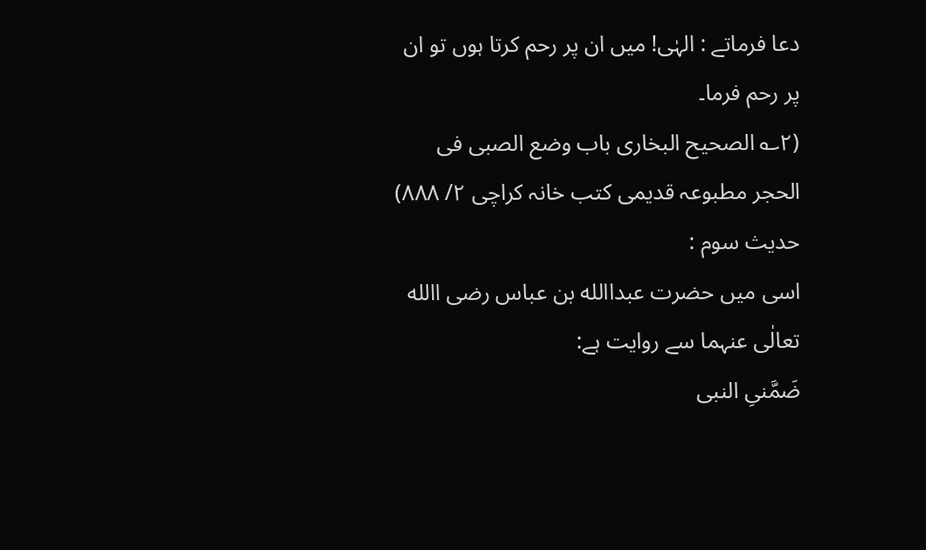دعا فرماتے : الہٰی! میں ان پر رحم کرتا ہوں تو ان پر رحم فرما۔
(۲؎ الصحیح البخاری باب وضع الصبی فی الحجر مطبوعہ قدیمی کتب خانہ کراچی ۲/ ۸۸۸)
حدیث سوم :
اسی میں حضرت عبداالله بن عباس رضی االله تعالٰی عنہما سے روایت ہے:
ضَمَّنیِ النبی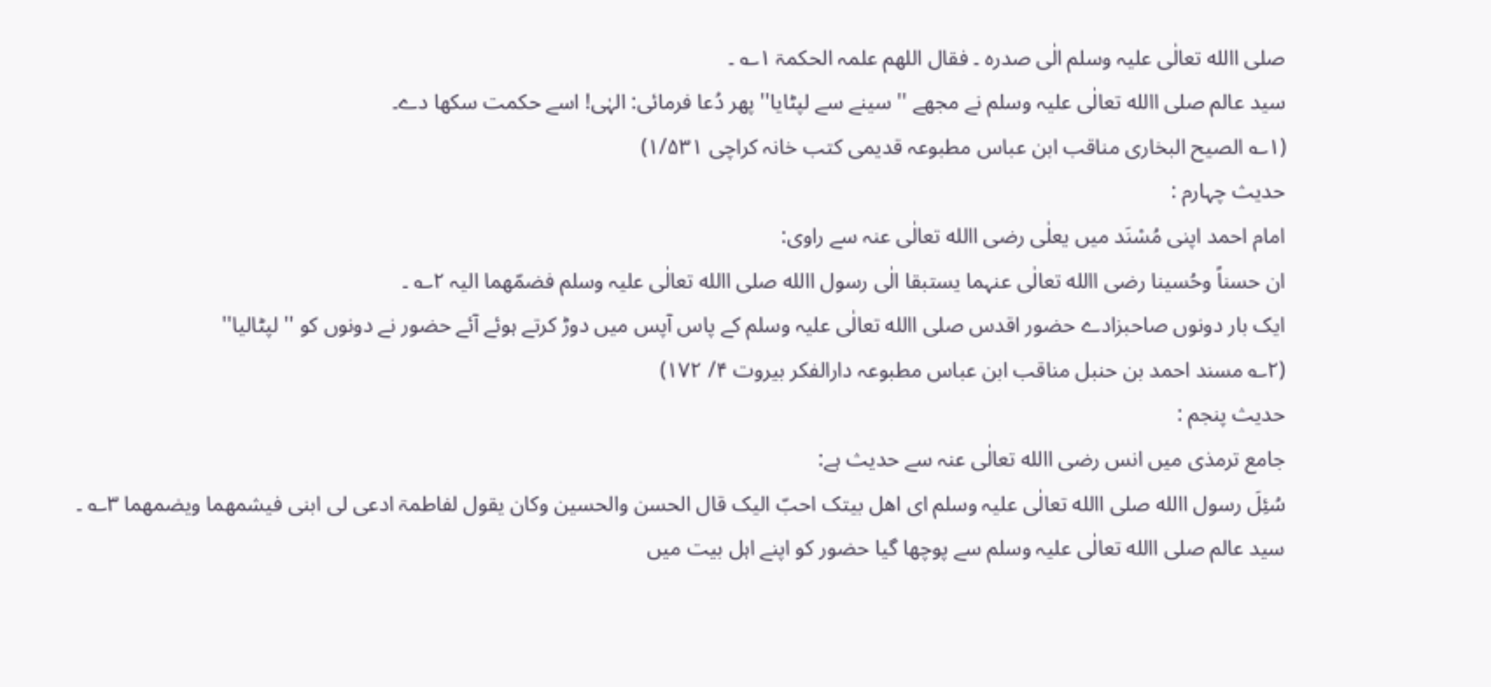صلی االله تعالٰی علیہ وسلم الٰی صدرہ ۔ فقال اللھم علمہ الحکمۃ ۱؎ ۔
سید عالم صلی االله تعالٰی علیہ وسلم نے مجھے '' سینے سے لپٹایا'' پھر دُعا فرمائی: الہٰی! اسے حکمت سکھا دے۔
(۱؎ الصیح البخاری مناقب ابن عباس مطبوعہ قدیمی کتب خانہ کراچی ۱/۵۳۱)
حدیث چہارم :
امام احمد اپنی مُسْنَد میں یعلٰی رضی االله تعالٰی عنہ سے راوی:
ان حسناً وحُسینا رضی االله تعالٰی عنہما یستبقا الٰی رسول االله صلی االله تعالٰی علیہ وسلم فضمّھما الیہ ۲؎ ۔
ایک بار دونوں صاحبزادے حضور اقدس صلی االله تعالٰی علیہ وسلم کے پاس آپس میں دوڑ کرتے ہوئے آئے حضور نے دونوں کو '' لپٹالیا''
(۲؎ مسند احمد بن حنبل مناقب ابن عباس مطبوعہ دارالفکر بیروت ۴/ ۱۷۲)
حدیث پنجم :
جامع ترمذی میں انس رضی االله تعالٰی عنہ سے حدیث ہے:
سُئِلَ رسول االله صلی االله تعالٰی علیہ وسلم ای اھل بیتک احبّ الیک قال الحسن والحسین وکان یقول لفاطمۃ ادعی لی ابنی فیشمھما ویضمھما ۳؎ ۔
سید عالم صلی االله تعالٰی علیہ وسلم سے پوچھا گیا حضور کو اپنے اہل بیت میں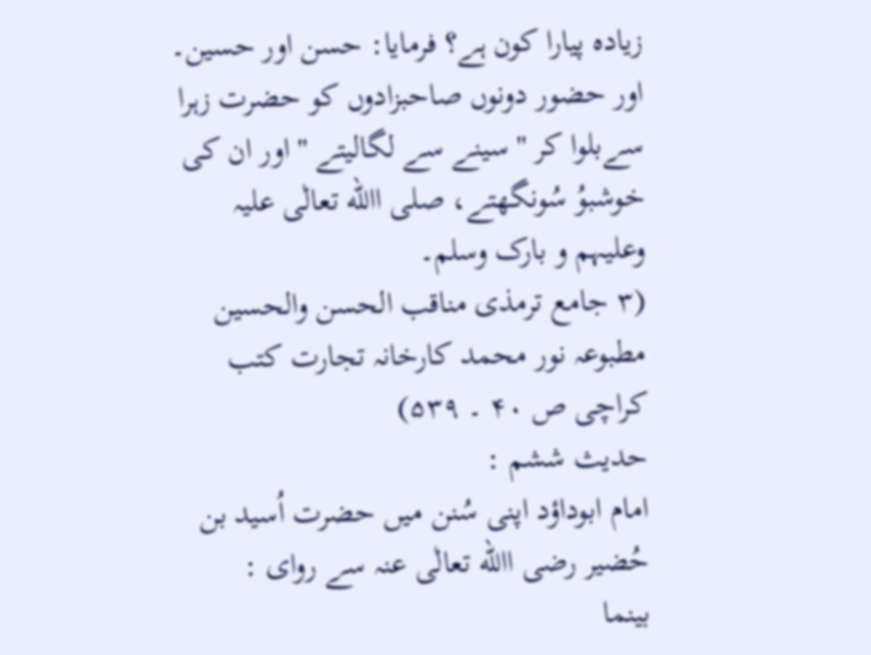زیادہ پیارا کون ہے؟ فرمایا: حسن اور حسین۔ اور حضور دونوں صاحبزادوں کو حضرت زہرا سےبلوا کر '' سینے سے لگالیتے '' اور ان کی خوشبوُ سُونگھتے، صلی االله تعالٰی علیہ وعلیہم و بارک وسلم۔
(۳ جامع ترمذی مناقب الحسن والحسین مطبوعہ نور محمد کارخانہ تجارت کتب کراچی ص ۴۰ ۔ ۵۳۹)
حدیث ششم :
امام ابوداؤد اپنی سُنن میں حضرت اُسید بن حُضیر رضی االله تعالٰی عنہ سے روای :
بینما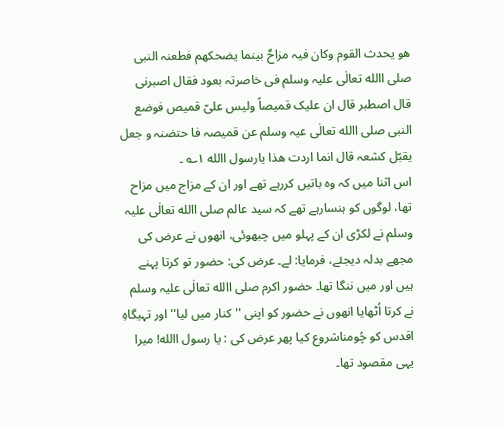ھو یحدث القوم وکان فیہ مزاحٌ بینما یضحکھم فطعنہ النبی صلی االله تعالٰی علیہ وسلم فی خاصرتہ بعود فقال اصبرنی قال اصطبر قال ان علیک قمیصاً ولیس علیّ قمیص فوضع النبی صلی االله تعالٰی عیہ وسلم عن قمیصہ فا حتضنہ و جعل یقبّل کشعہ قال انما اردت ھذا یارسول االله ۱؎ ۔
اس اثنا میں کہ وہ باتیں کررہے تھے اور ان کے مزاج میں مزاح تھا، لوگوں کو ہنسارہے تھے کہ سید عالم صلی االله تعالٰی علیہ وسلم نے لکڑی ان کے پہلو میں چبھوئی، انھوں نے عرض کی مجھے بدلہ دیجئے، فرمایا: لے۔ عرض کی: حضور تو کرتا پہنے ہیں اور میں ننگا تھا۔ حضور اکرم صلی االله تعالٰی علیہ وسلم نے کرتا اُٹھایا انھوں نے حضور کو اپنی '' کنار میں لیا'' اور تہیگاہِ اقدس کو چُومناشروع کیا پھر عرض کی : یا رسول االله! میرا یہی مقصود تھا۔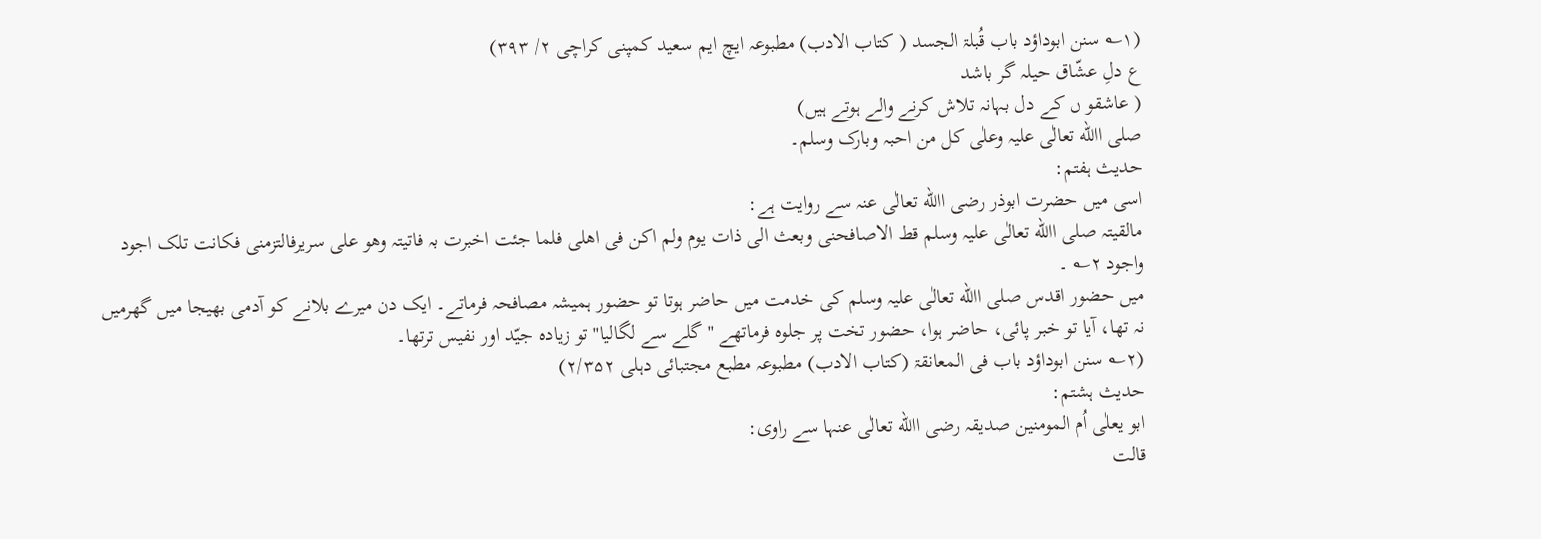(۱؎ سنن ابوداؤد باب قُبلۃ الجسد ( کتاب الادب) مطبوعہ ایچ ایم سعید کمپنی کراچی ۲/ ۳۹۳)
ع دلِ عشّاق حیلہ گر باشد
( عاشقو ں کے دل بہانہ تلاش کرنے والے ہوتے ہیں)
صلی االله تعالٰی علیہ وعلٰی کل من احبہ وبارک وسلم۔
حدیث ہفتم:
اسی میں حضرت ابوذر رضی االله تعالٰی عنہ سے روایت ہے:
مالقیتہ صلی االله تعالٰی علیہ وسلم قط الاصافحنی وبعث الی ذات یوم ولم اکن فی اھلی فلما جئت اخبرت بہ فاتیتہ وھو علی سریرفالتزمنی فکانت تلک اجود واجود ۲؎ ۔
میں حضور اقدس صلی االله تعالٰی علیہ وسلم کی خدمت میں حاضر ہوتا تو حضور ہمیشہ مصافحہ فرماتے۔ ایک دن میرے بلانے کو آدمی بھیجا میں گھرمیں نہ تھا، آیا تو خبر پائی، حاضر ہوا، حضور تخت پر جلوہ فرماتھے '' گلے سے لگالیا'' تو زیادہ جیّد اور نفیس ترتھا۔
(۲؎ سنن ابوداؤد باب فی المعانقۃ (کتاب الادب) مطبوعہ مطبع مجتبائی دہلی ۲/۳۵۲)
حدیث ہشتم:
ابو یعلٰی اُم المومنین صدیقہ رضی االله تعالٰی عنہا سے راوی:
قالت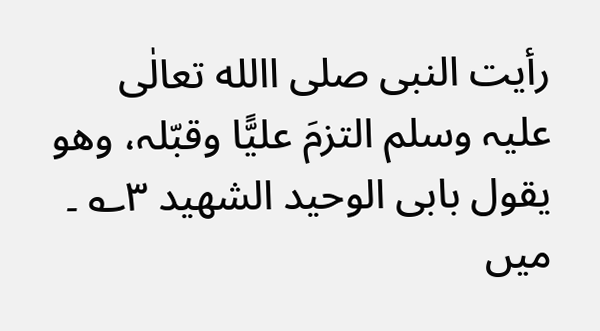رأیت النبی صلی االله تعالٰی علیہ وسلم التزمَ علیًّا وقبّلہ، وھو یقول بابی الوحید الشھید ۳؎ ۔
میں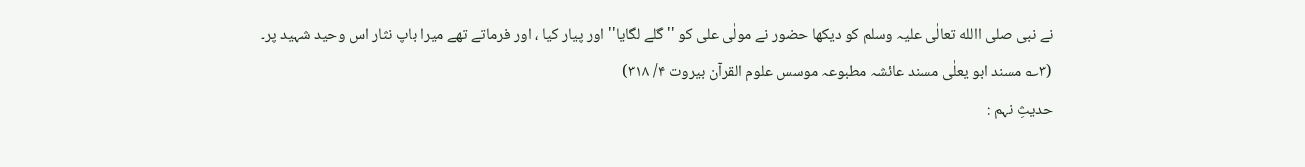نے نبی صلی االله تعالٰی علیہ وسلم کو دیکھا حضور نے مولٰی علی کو '' گلے لگایا'' اور پیار کیا ، اور فرماتے تھے میرا باپ نثار اس وحید شہید پر۔
(۳؎ مسند ابو یعلٰی مسند عائشہ مطبوعہ موسس علوم القرآن بیروت ۴/ ۳۱۸)
حدیثِ نہم :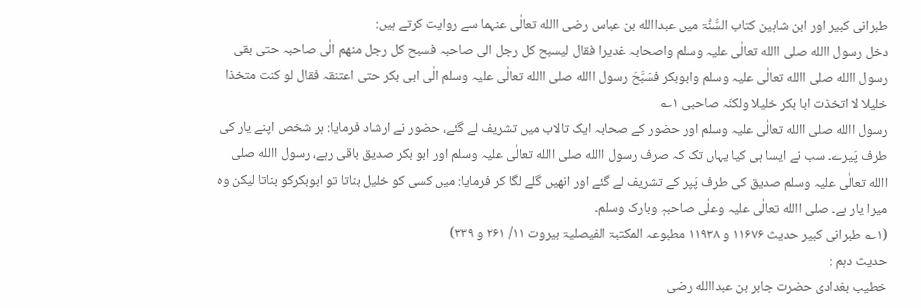طبرانی کبیر اور ابن شاہین کتاب السُّنُّۃ میں عبداالله بن عباس رضی االله تعالٰی عنہما سے روایت کرتے ہیں:
دخل رسول االله صلی االله تعالٰی علیہ وسلم واصحابہ غدیرا فقال لیسبح کل رجل الی صاحبہ فسبح کل رجل منھم الٰی صاحبہ حتی بقی رسول االله صلی االله تعالٰی علیہ وسلم وابوبکر فسَبَّحَ رسول االله صلی االله تعالٰی علیہ وسلم الٰی ابی بکر حتی اعتنقہ فقال لو کنت متخذا خلیلا لا اتخذت ابا بکر خلیلا ولکنّہ صاحبی ۱؎
رسول االله صلی االله تعالٰی علیہ وسلم اور حضور کے صحابہ ایک تالاب میں تشریف لے گئے، حضور نے ارشاد فرمایا: ہر شخص اپنے یار کی طرف پَیرے۔ سب نے ایسا ہی کیا یہاں تک کہ صرف رسول االله صلی االله تعالٰی علیہ وسلم اور ابو بکر صدیق باقی رہے، رسول االله صلی االله تعالٰی علیہ وسلم صدیق کی طرف پَپر کے تشریف لے گئے اور انھیں گلے لگا کر فرمایا: میں کسی کو خلیل بناتا تو ابوبکرکو بناتا لیکن وہ میرا یار ہے۔ صلی االله تعالٰی علیہ وعلٰی صاحبہٖ وبارک وسلم۔
(۱؎ طبرانی کبیر حدیث ۱۱۶۷۶ و ۱۱۹۳۸ مطبوعہ المکتبۃ الفیصلیۃ بیروت ۱۱/ ۲۶۱ و ۳۳۹)
حدیث دہم :
خطیب بغدادی حضرت جابر بن عبداالله رضی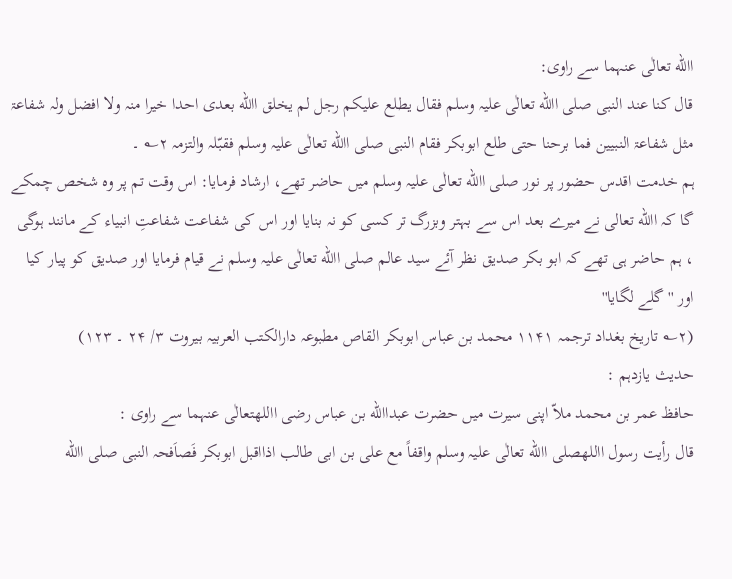االله تعالٰی عنہما سے راوی:
قال کنا عند النبی صلی االله تعالٰی علیہ وسلم فقال یطلع علیکم رجل لم یخلق االله بعدی احدا خیرا منہ ولا افضل ولہ شفاعۃ مثل شفاعۃ النبیین فما برحنا حتی طلع ابوبکر فقام النبی صلی االله تعالٰی علیہ وسلم فقبّلہ والتزمہ ۲؎ ۔
ہم خدمت اقدس حضور پر نور صلی االله تعالٰی علیہ وسلم میں حاضر تھے، ارشاد فرمایا: اس وقت تم پر وہ شخص چمکے گا کہ االله تعالی نے میرے بعد اس سے بہتر وبزرگ تر کسی کو نہ بنایا اور اس کی شفاعت شفاعتِ انبیاء کے مانند ہوگی ، ہم حاضر ہی تھے کہ ابو بکر صدیق نظر آئے سید عالم صلی االله تعالٰی علیہ وسلم نے قیام فرمایا اور صدیق کو پیار کیا اور '' گلے لگایا''
(۲؎ تاریخ بغداد ترجمہ ۱۱۴۱ محمد بن عباس ابوبکر القاص مطبوعہ دارالکتب العربیہ بیروت ۳/ ۲۴ ۔ ۱۲۳)
حدیث یازدہم :
حافظ عمر بن محمد ملاّ اپنی سیرت میں حضرت عبداالله بن عباس رضی االلهتعالٰی عنہما سے راوی :
قال رأیت رسول االلهصلی االله تعالٰی علیہ وسلم واقفاً مع علی بن ابی طالب اذااقبل ابوبکر فَصاَفحہ النبی صلی االله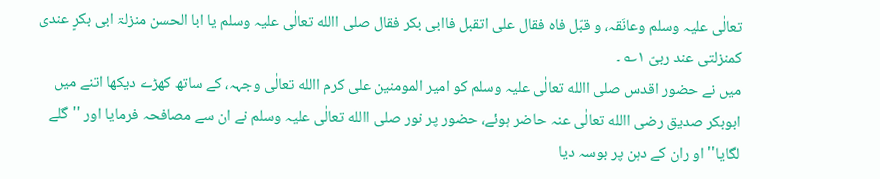تعالٰی علیہ وسلم وعانَقہ، و قبّل فاہ فقال علی اتقبل فاابی بکر فقال صلی االله تعالٰی علیہ وسلم یا ابا الحسن منزلۃ ابی بکرٍ عندی کمنزلتی عند ربیّ ۱؎ ۔
میں نے حضور اقدس صلی االله تعالٰی علیہ وسلم کو امیر المومنین علی کرم االله تعالٰی وجہہ، کے ساتھ کھڑے دیکھا اتنے میں ابوبکر صدیق رضی االله تعالٰی عنہ حاضر ہوئے، حضور پر نور صلی االله تعالٰی علیہ وسلم نے ان سے مصافحہ فرمایا اور ''گلے لگایا'' او ران کے دہن پر بوسہ دیا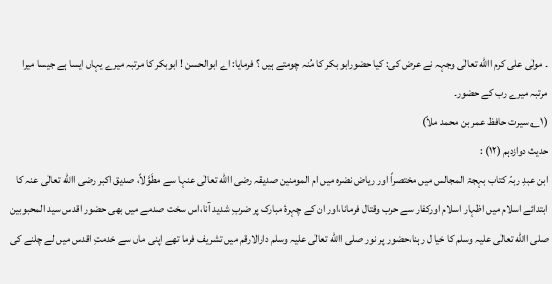۔ مولٰی علی کرم االله تعالٰی وجہہ نے عرض کی: کیا حضورابو بکر کا مُنہ چومتے ہیں ؟ فرمایا: اے ابوالحسن ! ابوبکر کا مرتبہ میرے یہاں ایسا ہے جیسا میرا مرتبہ میرے رب کے حضور۔
(۱؎ سیرت حافظ عمر بن محمد ملاّ)
حدیث دوازدہم (۱۲) :
ابن عبدِ ربہّ کتاب بہجۃ المجالس میں مختصراً اور ریاض نضرہ میں ام المومنین صدیقہ رضی االله تعالٰی عنہا سے مطَوَّلاً، صدیق اکبر رضی االله تعالٰی عنہ کا ابتدائے اسلام میں اظہار اسلام اورکفار سے حرب وقتال فرمانا،اور ان کے چہرۂ مبارک پر ضربِ شدید آنا،اس سخت صدمے میں بھی حضور اقدس سید المحبوبین صلی االله تعالٰی علیہ وسلم کا خیا ل رہنا،حضور پر نور صلی االله تعالٰی علیہ وسلم دارالارقم میں تشریف فرما تھے اپنی ماں سے خدمتِ اقدس میں لے چلنے کی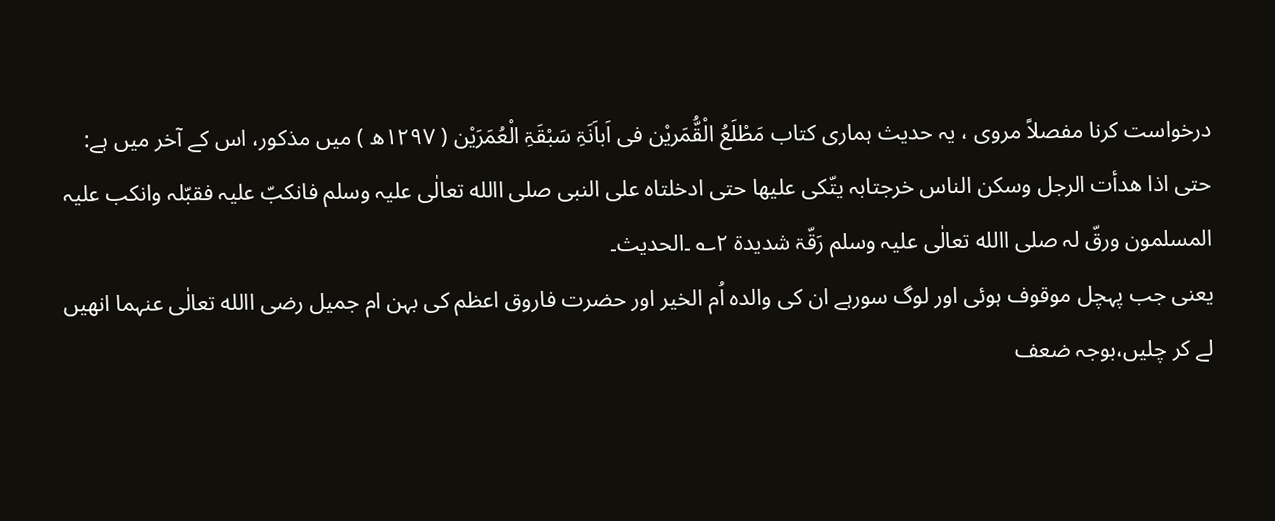درخواست کرنا مفصلاً مروی ، یہ حدیث ہماری کتاب مَطْلَعُ الْقُّمَریْن فی اَباَنَۃِ سَبْقَۃِ الْعُمَرَیْن ( ۱۲۹۷ھ ) میں مذکور، اس کے آخر میں ہے:
حتی اذا ھدأت الرجل وسکن الناس خرجتابہ یتّکی علیھا حتی ادخلتاہ علی النبی صلی االله تعالٰی علیہ وسلم فانکبّ علیہ فقبّلہ وانکب علیہ المسلمون ورقّ لہ صلی االله تعالٰی علیہ وسلم رَقّۃ شدیدۃ ۲؎ ۔الحدیث۔
یعنی جب پہچل موقوف ہوئی اور لوگ سورہے ان کی والدہ اُم الخیر اور حضرت فاروق اعظم کی بہن ام جمیل رضی االله تعالٰی عنہما انھیں لے کر چلیں،بوجہ ضعف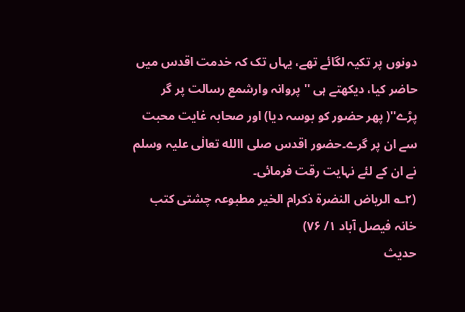دونوں پر تکیہ لگائے تھے، یہاں تک کہ خدمت اقدس میں حاضر کیا، دیکھتے ہی '' پروانہ وارشمع رسالت پر گر پڑے''( پھر حضور کو بوسہ دیا) اور صحابہ غایت محبت سے ان پر گرے۔حضور اقدس صلی االله تعالٰی علیہ وسلم نے ان کے لئے نہایت رقت فرمائی۔
(۲؎ الریاض النضرۃ ذکرام الخیر مطبوعہ چشتی کتب خانہ فیصل آباد ۱/ ۷۶)
حدیث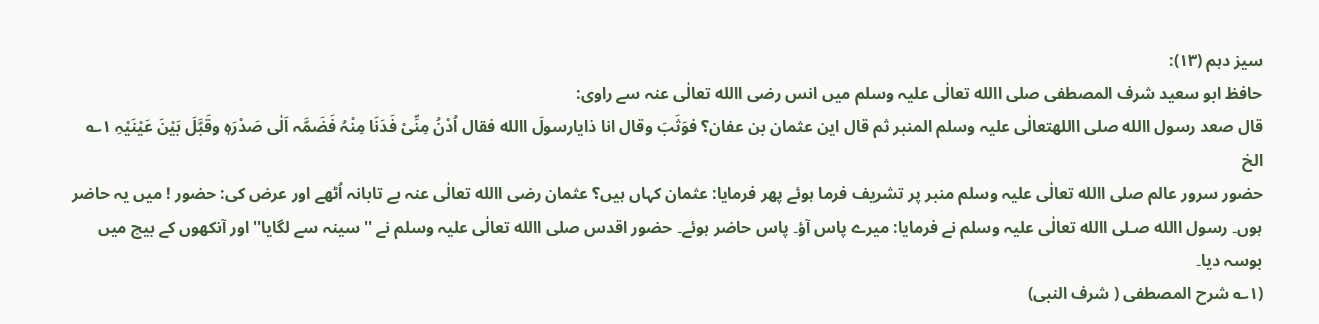سیز دہم (۱۳):
حافظ ابو سعید شرف المصطفی صلی االله تعالٰی علیہ وسلم میں انس رضی االله تعالٰی عنہ سے راوی:
قال صعد رسول االله صلی االلهتعالٰی علیہ وسلم المنبر ثم قال این عثمان بن عفان؟ فوَثَبَ وقال انا ذایارسولَ االله فقال اُدْنُ مِنِّیْ فَدَنَا مِنْہُ فَضَمَّہ اَلٰی صَدْرَہٖ وقَبَّلَ بَیْنَ عَیْنَیْہِ ۱؎ الخ
حضور سرور عالم صلی االله تعالٰی علیہ وسلم منبر پر تشریف فرما ہوئے پھر فرمایا: عثمان کہاں ہیں؟ عثمان رضی االله تعالٰی عنہ بے تابانہ اُٹھے اور عرض کی: حضور ! میں یہ حاضر ہوں۔ رسول االله صـلی االله تعالٰی علیہ وسلم نے فرمایا: میرے پاس آؤ۔ پاس حاضر ہوئے۔ حضور اقدس صلی االله تعالٰی علیہ وسلم نے '' سینہ سے لگایا'' اور آنکھوں کے بیچ میں بوسہ دیا۔
(۱؎ شرح المصطفی ( شرف النبی)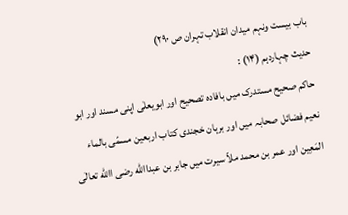باب بیست ونہم میدان انقلاب تہران ص ۲۹۰)
حدیث چہاردہم (۱۴) :
حاکم صحیح مستدرک میں بافادہ تصحیح اور ابویعلٰی اپنی مسند اور ابو نعیم فضائل صحابہ میں اور برہان خجندی کتاب اربعین مسمّی بالماء المَعِین اور عمر بن محمد ملاّ سیرت میں جابر بن عبداالله رضی االله تعالٰی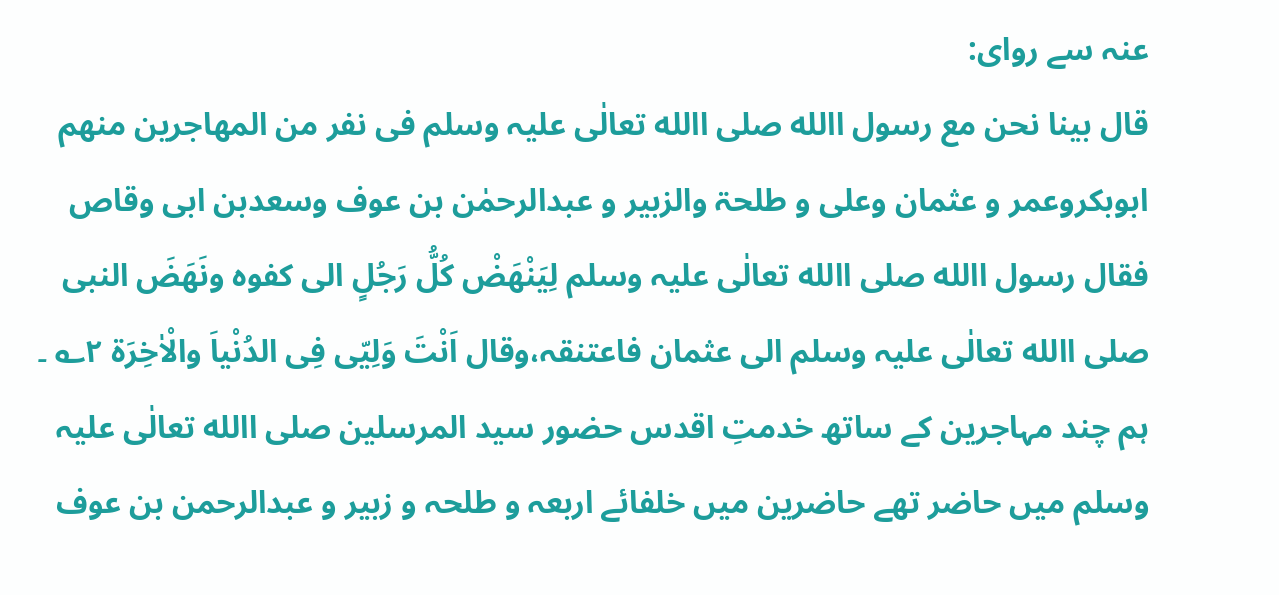عنہ سے روای:
قال بینا نحن مع رسول االله صلی االله تعالٰی علیہ وسلم فی نفر من المھاجرین منھم ابوبکروعمر و عثمان وعلی و طلحۃ والزبیر و عبدالرحمٰن بن عوف وسعدبن ابی وقاص فقال رسول االله صلی االله تعالٰی علیہ وسلم لِیَنْھَضْ کُلُّ رَجُلٍ الی کفوہ ونَھَضَ النبی صلی االله تعالٰی علیہ وسلم الی عثمان فاعتنقہ،وقال اَنْتَ وَلِیّی فِی الدُنْیاَ والْاٰخِرَۃ ۲؎ ۔
ہم چند مہاجرین کے ساتھ خدمتِ اقدس حضور سید المرسلین صلی االله تعالٰی علیہ وسلم میں حاضر تھے حاضرین میں خلفائے اربعہ و طلحہ و زبیر و عبدالرحمن بن عوف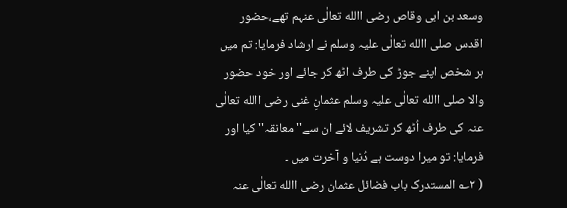وسعد بن ابی وقاص رضی االله تعالٰی عنہم تھے،حضور اقدس صلی االله تعالٰی علیہ وسلم نے ارشاد فرمایا: تم میں ہر شخص اپنے جوڑ کی طرف اٹھ کر جائے اور خود حضور والا صلی االله تعالٰی علیہ وسلم عثمانِ غنی رضی االله تعالٰی عنہ کی طرف اُٹھ کر تشریف لائے ان سے'' معانقہ'' کیا اور فرمایا: تو میرا دوست ہے دُنیا و آخرت میں ۔
( ۲؎ المستدرک باب فضائل عثمان رضی االله تعالٰی عنہ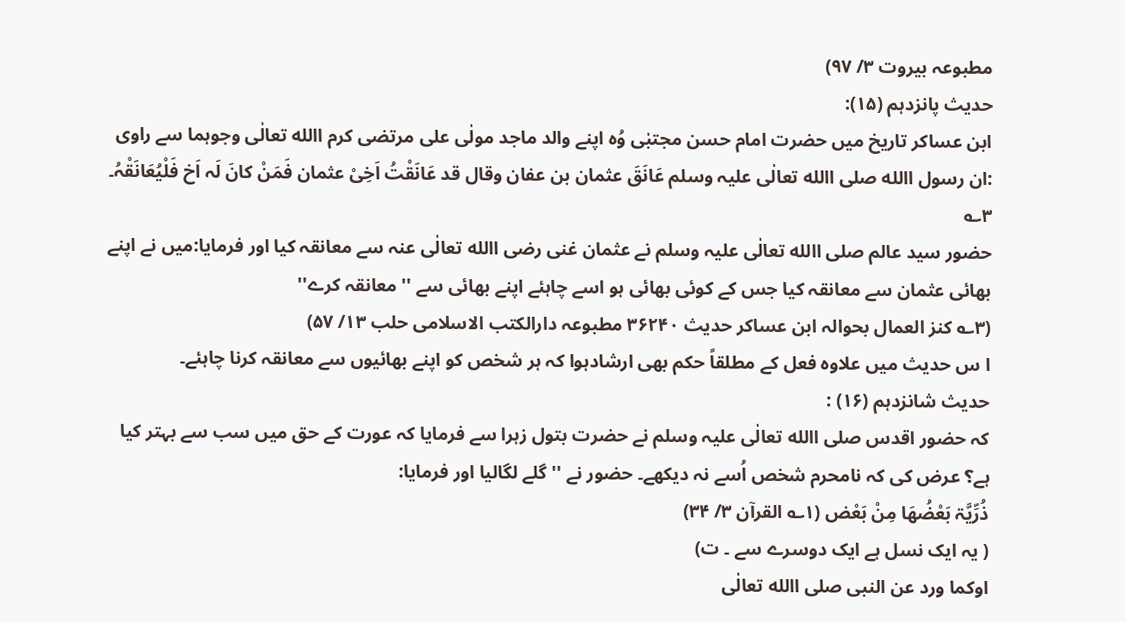مطبوعہ بیروت ۳/ ۹۷)
حدیث پانزدہم (۱۵):
ابن عساکر تاریخ میں حضرت امام حسن مجتبٰی وُہ اپنے والد ماجد مولٰی علی مرتضی کرم االله تعالٰی وجوہما سے راوی :ان رسول االله صلی االله تعالٰی علیہ وسلم عَانَقَ عثمان بن عفان وقال قد عَانَقْتُ اَخِیْ عثمان فَمَنْ کانَ لَہ اَخ فَلْیُعَانَقْہُ۔ ۳؎
حضور سید عالم صلی االله تعالٰی علیہ وسلم نے عثمان غنی رضی االله تعالٰی عنہ سے معانقہ کیا اور فرمایا:میں نے اپنے بھائی عثمان سے معانقہ کیا جس کے کوئی بھائی ہو اسے چاہئے اپنے بھائی سے '' معانقہ کرے''
(۳؎ کنز العمال بحوالہ ابن عساکر حدیث ۳۶۲۴۰ مطبوعہ دارالکتب الاسلامی حلب ۱۳/ ۵۷)
ا س حدیث میں علاوہ فعل کے مطلقاً حکم بھی ارشادہوا کہ ہر شخص کو اپنے بھائیوں سے معانقہ کرنا چاہئے۔
حدیث شانزدہم (۱۶) :
کہ حضور اقدس صلی االله تعالٰی علیہ وسلم نے حضرت بتول زہرا سے فرمایا کہ عورت کے حق میں سب سے بہتر کیا ہے؟ عرض کی کہ نامحرم شخص اُسے نہ دیکھے۔ حضور نے '' گلے لگالیا اور فرمایا:
ذُرِّیَّۃ بَعْضُھَا مِنْ بَعْض (۱؎ القرآن ۳/ ۳۴)
( یہ ایک نسل ہے ایک دوسرے سے ۔ ت)
اوکما ورد عن النبی صلی االله تعالٰی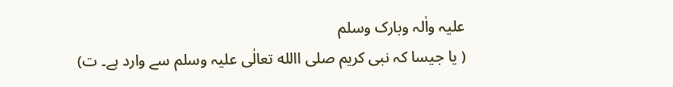علیہ واٰلہ وبارک وسلم
( یا جیسا کہ نبی کریم صلی االله تعالٰی علیہ وسلم سے وارد ہے۔ ت)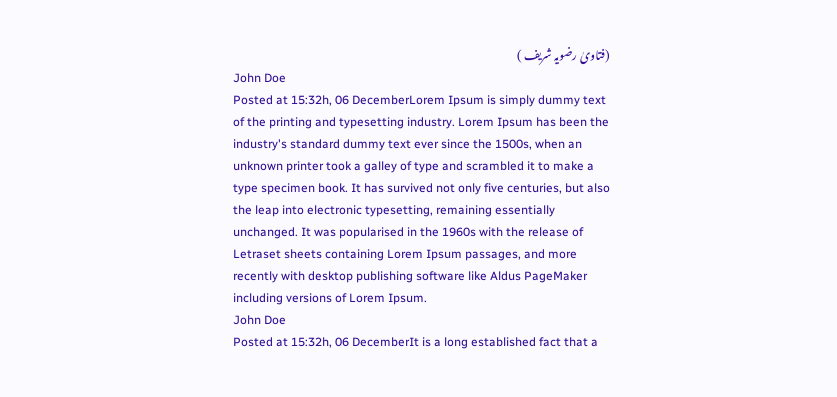(فتاویٰ رضویہ شریف )
John Doe
Posted at 15:32h, 06 DecemberLorem Ipsum is simply dummy text of the printing and typesetting industry. Lorem Ipsum has been the industry's standard dummy text ever since the 1500s, when an unknown printer took a galley of type and scrambled it to make a type specimen book. It has survived not only five centuries, but also the leap into electronic typesetting, remaining essentially unchanged. It was popularised in the 1960s with the release of Letraset sheets containing Lorem Ipsum passages, and more recently with desktop publishing software like Aldus PageMaker including versions of Lorem Ipsum.
John Doe
Posted at 15:32h, 06 DecemberIt is a long established fact that a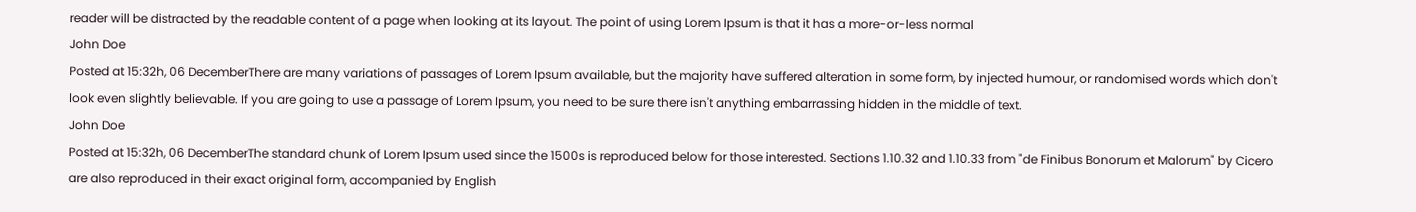reader will be distracted by the readable content of a page when looking at its layout. The point of using Lorem Ipsum is that it has a more-or-less normal
John Doe
Posted at 15:32h, 06 DecemberThere are many variations of passages of Lorem Ipsum available, but the majority have suffered alteration in some form, by injected humour, or randomised words which don't look even slightly believable. If you are going to use a passage of Lorem Ipsum, you need to be sure there isn't anything embarrassing hidden in the middle of text.
John Doe
Posted at 15:32h, 06 DecemberThe standard chunk of Lorem Ipsum used since the 1500s is reproduced below for those interested. Sections 1.10.32 and 1.10.33 from "de Finibus Bonorum et Malorum" by Cicero are also reproduced in their exact original form, accompanied by English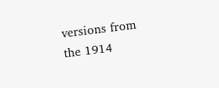versions from the 1914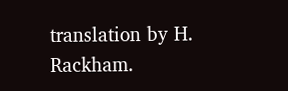translation by H. Rackham.